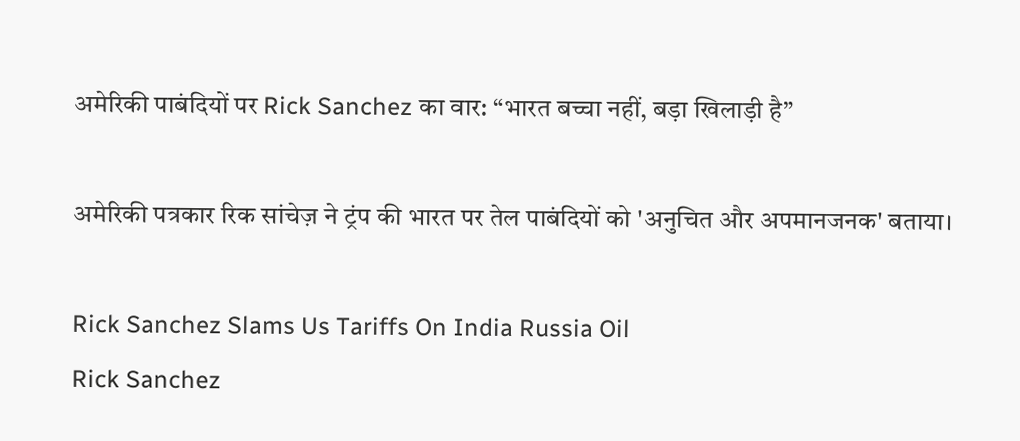अमेरिकी पाबंदियों पर Rick Sanchez का वार: “भारत बच्चा नहीं, बड़ा खिलाड़ी है”

अमेरिकी पत्रकार रिक सांचेज़ ने ट्रंप की भारत पर तेल पाबंदियों को 'अनुचित और अपमानजनक' बताया।

Rick Sanchez Slams Us Tariffs On India Russia Oil
Rick Sanchez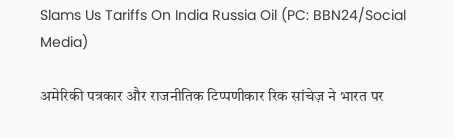Slams Us Tariffs On India Russia Oil (PC: BBN24/Social Media)

अमेरिकी पत्रकार और राजनीतिक टिप्पणीकार रिक सांचेज़ ने भारत पर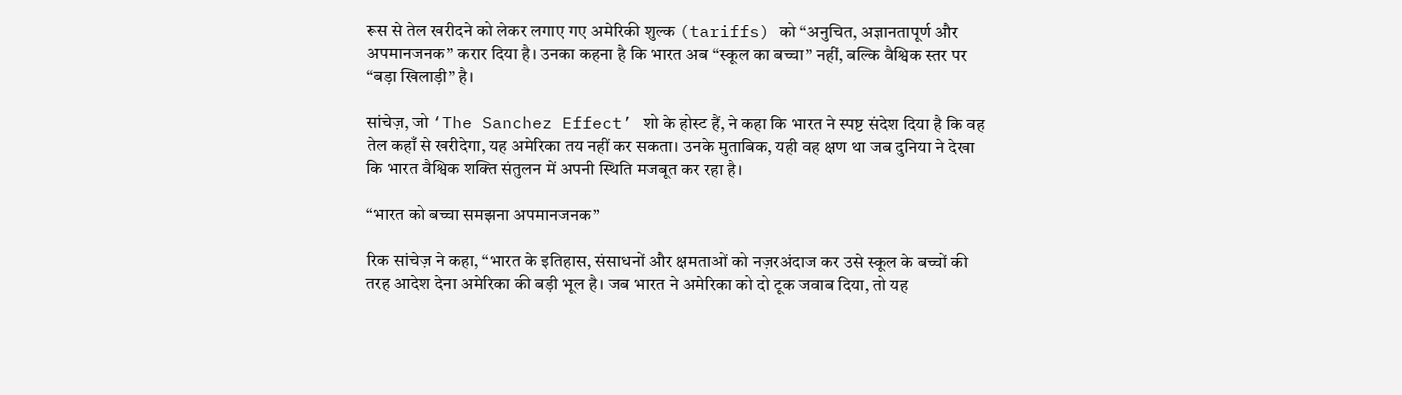रूस से तेल खरीदने को लेकर लगाए गए अमेरिकी शुल्क (tariffs) को “अनुचित, अज्ञानतापूर्ण और अपमानजनक” करार दिया है। उनका कहना है कि भारत अब “स्कूल का बच्चा” नहीं, बल्कि वैश्विक स्तर पर “बड़ा खिलाड़ी” है।

सांचेज़, जो ‘The Sanchez Effect’ शो के होस्ट हैं, ने कहा कि भारत ने स्पष्ट संदेश दिया है कि वह तेल कहाँ से खरीदेगा, यह अमेरिका तय नहीं कर सकता। उनके मुताबिक, यही वह क्षण था जब दुनिया ने देखा कि भारत वैश्विक शक्ति संतुलन में अपनी स्थिति मजबूत कर रहा है।

“भारत को बच्चा समझना अपमानजनक”

रिक सांचेज़ ने कहा, “भारत के इतिहास, संसाधनों और क्षमताओं को नज़रअंदाज कर उसे स्कूल के बच्चों की तरह आदेश देना अमेरिका की बड़ी भूल है। जब भारत ने अमेरिका को दो टूक जवाब दिया, तो यह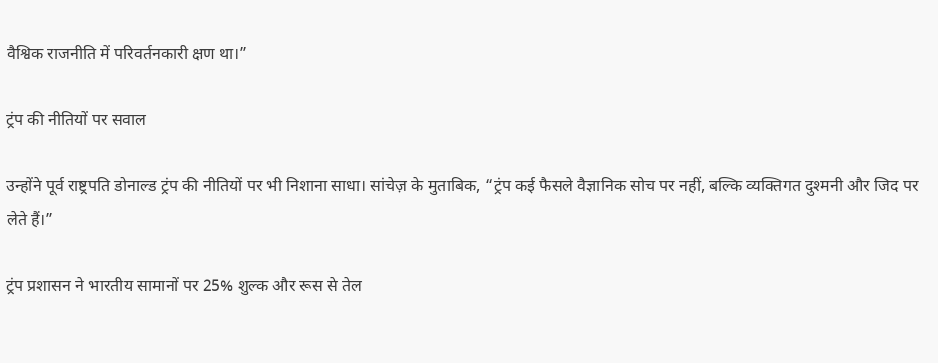वैश्विक राजनीति में परिवर्तनकारी क्षण था।”

ट्रंप की नीतियों पर सवाल

उन्होंने पूर्व राष्ट्रपति डोनाल्ड ट्रंप की नीतियों पर भी निशाना साधा। सांचेज़ के मुताबिक, “ट्रंप कई फैसले वैज्ञानिक सोच पर नहीं, बल्कि व्यक्तिगत दुश्मनी और जिद पर लेते हैं।”

ट्रंप प्रशासन ने भारतीय सामानों पर 25% शुल्क और रूस से तेल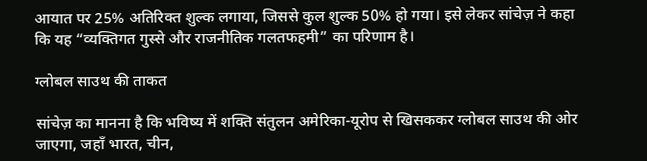आयात पर 25% अतिरिक्त शुल्क लगाया, जिससे कुल शुल्क 50% हो गया। इसे लेकर सांचेज़ ने कहा कि यह “व्यक्तिगत गुस्से और राजनीतिक गलतफहमी” का परिणाम है।

ग्लोबल साउथ की ताकत

सांचेज़ का मानना है कि भविष्य में शक्ति संतुलन अमेरिका-यूरोप से खिसककर ग्लोबल साउथ की ओर जाएगा, जहाँ भारत, चीन,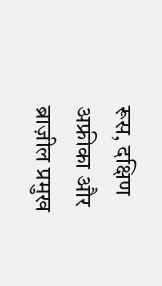रूस, दक्षिण अफ्रीका और ब्राज़ील प्रमुख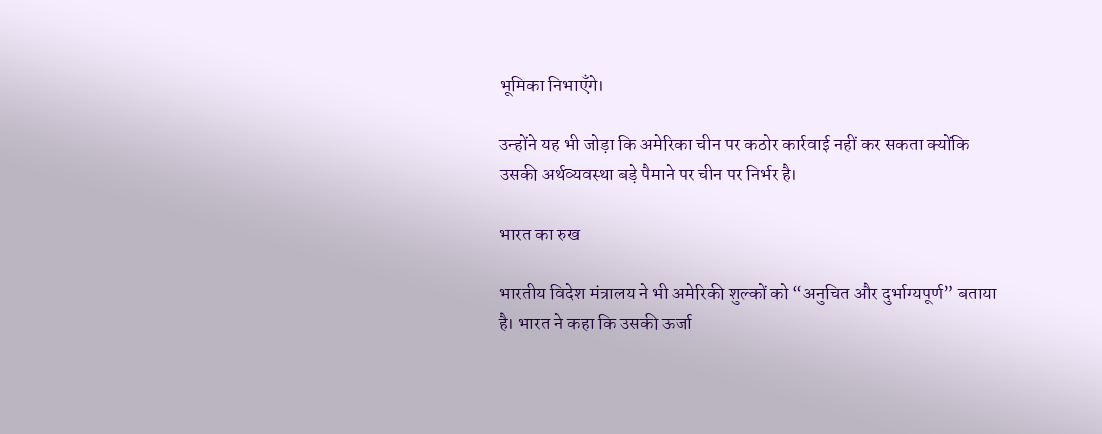भूमिका निभाएँगे।

उन्होंने यह भी जोड़ा कि अमेरिका चीन पर कठोर कार्रवाई नहीं कर सकता क्योंकि उसकी अर्थव्यवस्था बड़े पैमाने पर चीन पर निर्भर है।

भारत का रुख

भारतीय विदेश मंत्रालय ने भी अमेरिकी शुल्कों को “अनुचित और दुर्भाग्यपूर्ण” बताया है। भारत ने कहा कि उसकी ऊर्जा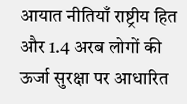आयात नीतियाँ राष्ट्रीय हित और 1.4 अरब लोगों की ऊर्जा सुरक्षा पर आधारित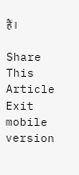हैं।

Share This Article
Exit mobile version